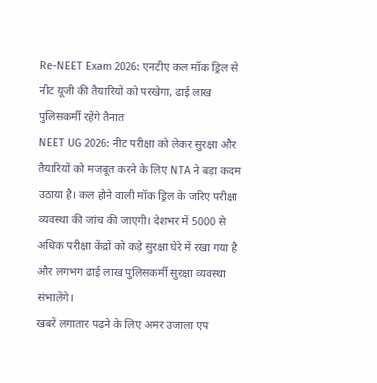Re-NEET Exam 2026: एनटीए कल मॉक ड्रिल से नीट यूजी की तैयारियों को परखेगा, ढाई लाख पुलिसकर्मी रहेंगे तैनात
NEET UG 2026: नीट परीक्षा को लेकर सुरक्षा और तैयारियों को मजबूत करने के लिए NTA ने बड़ा कदम उठाया है। कल होने वाली मॉक ड्रिल के जरिए परीक्षा व्यवस्था की जांच की जाएगी। देशभर में 5000 से अधिक परीक्षा केंद्रों को कड़े सुरक्षा घेरे में रखा गया है और लगभग ढाई लाख पुलिसकर्मी सुरक्षा व्यवस्था संभालेंगे।
खबरें लगातार पढ़ने के लिए अमर उजाला एप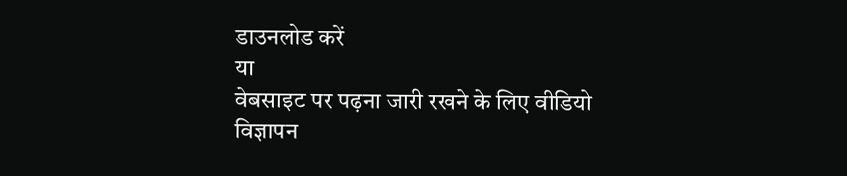डाउनलोड करें
या
वेबसाइट पर पढ़ना जारी रखने के लिए वीडियो विज्ञापन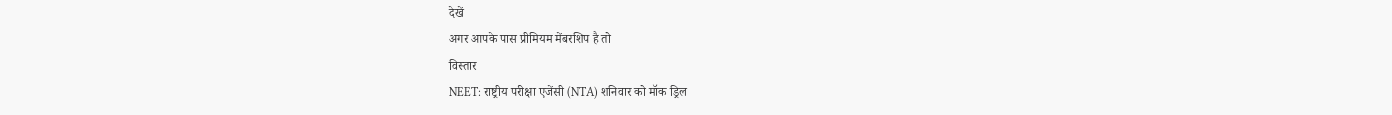देखें
अगर आपके पास प्रीमियम मेंबरशिप है तो
विस्तार
NEET: राष्ट्रीय परीक्षा एजेंसी (NTA) शनिवार को मॉक ड्रिल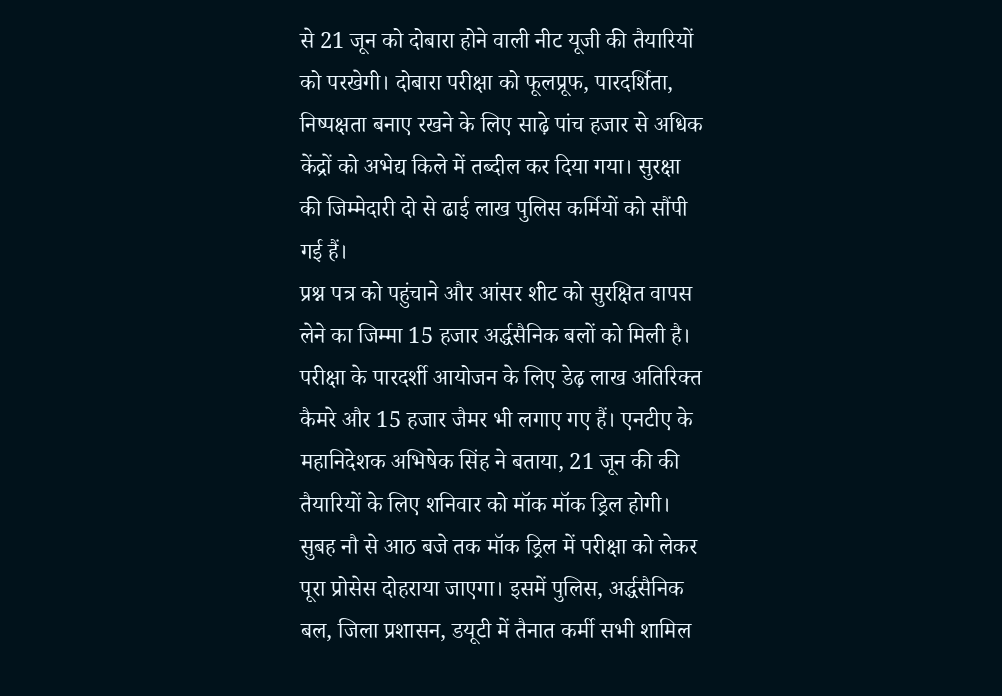से 21 जून को दोबारा होने वाली नीट यूजी की तैयारियों को परखेगी। दोबारा परीक्षा को फूलप्रूफ, पारदर्शिता, निष्पक्षता बनाए रखने के लिए साढ़े पांच हजार से अधिक केंद्रों को अभेद्य किले में तब्दील कर दिया गया। सुरक्षा की जिम्मेदारी दो से ढाई लाख पुलिस कर्मियों को सौंपी गई हैं।
प्रश्न पत्र को पहुंचाने और आंसर शीट को सुरक्षित वापस लेने का जिम्मा 15 हजार अर्द्धसैनिक बलों को मिली है। परीक्षा के पारदर्शी आयोजन के लिए डेढ़ लाख अतिरिक्त कैमरे और 15 हजार जैमर भी लगाए गए हैं। एनटीए के महानिदेशक अभिषेक सिंह ने बताया, 21 जून की की तैयारियों के लिए शनिवार को मॉक मॉक ड्रिल होगी। सुबह नौ से आठ बजे तक मॉक ड्रिल में परीक्षा को लेकर पूरा प्रोसेस दोहराया जाएगा। इसमें पुलिस, अर्द्धसैनिक बल, जिला प्रशासन, डयूटी में तैनात कर्मी सभी शामिल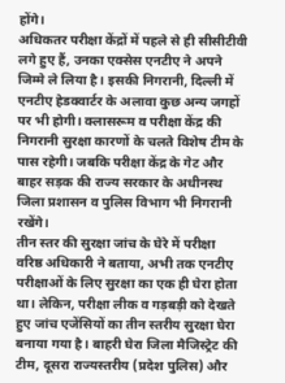होंगे।
अधिकतर परीक्षा केंद्रों में पहले से ही सीसीटीवी लगे हुए हैं, उनका एक्सेस एनटीए ने अपने जिम्मे ले लिया है। इसकी निगरानी, दिल्ली में एनटीए हेडक्वार्टर के अलावा कुछ अन्य जगहों पर भी होगी। क्लासरूम व परीक्षा केंद्र की निगरानी सुरक्षा कारणों के चलते विशेष टीम के पास रहेगी। जबकि परीक्षा केंद्र के गेट और बाहर सड़क की राज्य सरकार के अधीनस्थ जिला प्रशासन व पुलिस विभाग भी निगरानी रखेंगे।
तीन स्तर की सुरक्षा जांच के घेरे में परीक्षा
वरिष्ठ अधिकारी ने बताया, अभी तक एनटीए परीक्षाओं के लिए सुरक्षा का एक ही घेरा होता था। लेकिन, परीक्षा लीक व गड़बड़ी को देखते हुए जांच एजेंसियों का तीन स्तरीय सुरक्षा घेरा बनाया गया है। बाहरी घेरा जिला मैजिस्ट्रेट की टीम, दूसरा राज्यस्तरीय (प्रदेश पुलिस) और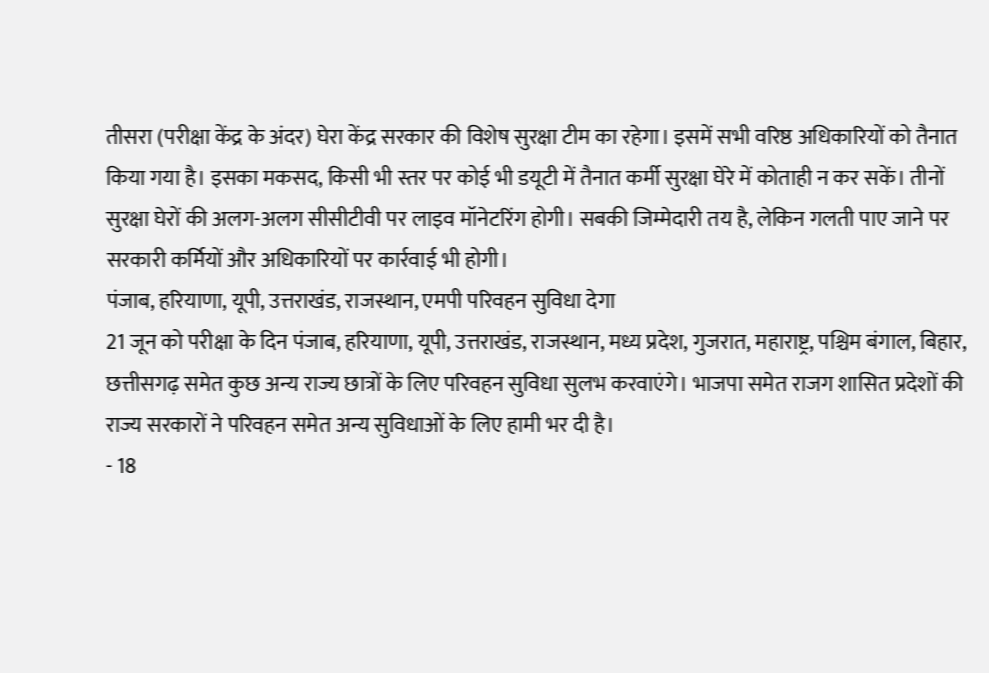तीसरा (परीक्षा केंद्र के अंदर) घेरा केंद्र सरकार की विशेष सुरक्षा टीम का रहेगा। इसमें सभी वरिष्ठ अधिकारियों को तैनात किया गया है। इसका मकसद, किसी भी स्तर पर कोई भी डयूटी में तैनात कर्मी सुरक्षा घेरे में कोताही न कर सकें। तीनों सुरक्षा घेरों की अलग-अलग सीसीटीवी पर लाइव मॉनेटरिंग होगी। सबकी जिम्मेदारी तय है, लेकिन गलती पाए जाने पर सरकारी कर्मियों और अधिकारियों पर कार्रवाई भी होगी।
पंजाब, हरियाणा, यूपी, उत्तराखंड, राजस्थान, एमपी परिवहन सुविधा देगा
21 जून को परीक्षा के दिन पंजाब, हरियाणा, यूपी, उत्तराखंड, राजस्थान, मध्य प्रदेश, गुजरात, महाराष्ट्र, पश्चिम बंगाल, बिहार, छत्तीसगढ़ समेत कुछ अन्य राज्य छात्रों के लिए परिवहन सुविधा सुलभ करवाएंगे। भाजपा समेत राजग शासित प्रदेशों की राज्य सरकारों ने परिवहन समेत अन्य सुविधाओं के लिए हामी भर दी है।
- 18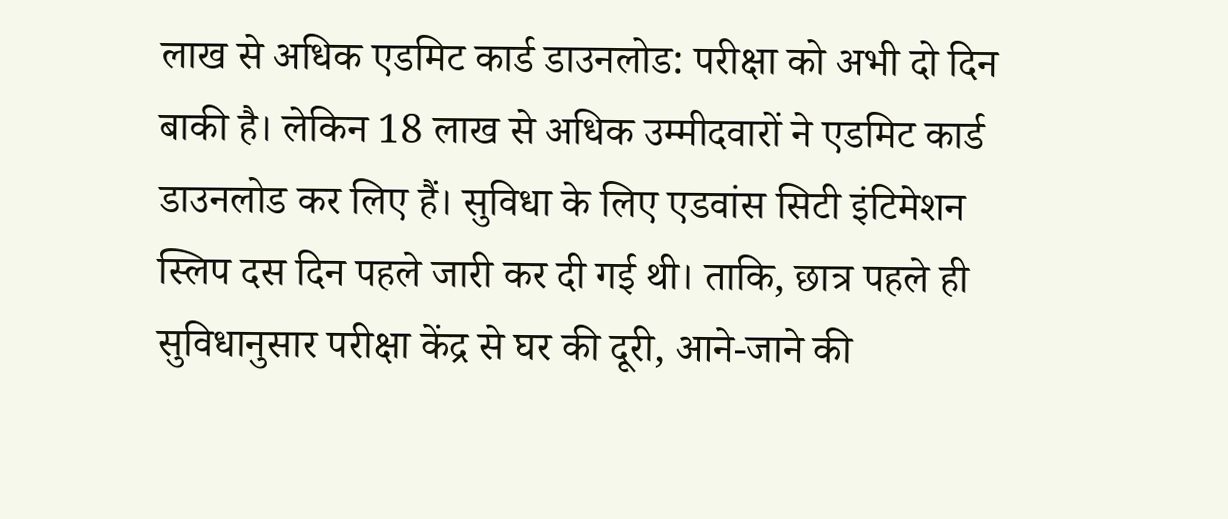लाख से अधिक एडमिट कार्ड डाउनलोड: परीक्षा को अभी दो दिन बाकी है। लेकिन 18 लाख से अधिक उम्मीदवारों ने एडमिट कार्ड डाउनलोड कर लिए हैं। सुविधा के लिए एडवांस सिटी इंटिमेशन स्लिप दस दिन पहले जारी कर दी गई थी। ताकि, छात्र पहले ही सुविधानुसार परीक्षा केंद्र से घर की दूरी, आने-जाने की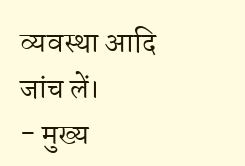व्यवस्था आदि जांच लें।
- मुख्य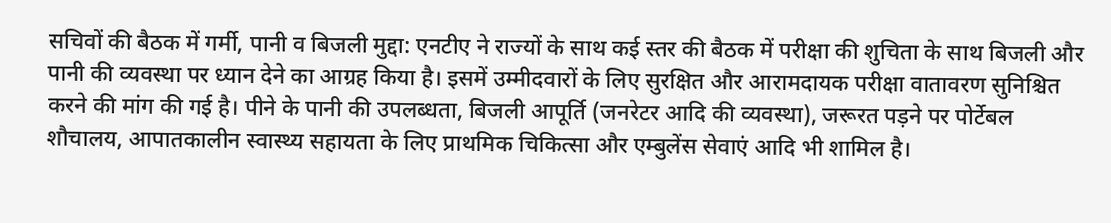सचिवों की बैठक में गर्मी, पानी व बिजली मुद्दा: एनटीए ने राज्यों के साथ कई स्तर की बैठक में परीक्षा की शुचिता के साथ बिजली और पानी की व्यवस्था पर ध्यान देने का आग्रह किया है। इसमें उम्मीदवारों के लिए सुरक्षित और आरामदायक परीक्षा वातावरण सुनिश्चित करने की मांग की गई है। पीने के पानी की उपलब्धता, बिजली आपूर्ति (जनरेटर आदि की व्यवस्था), जरूरत पड़ने पर पोर्टेबल शौचालय, आपातकालीन स्वास्थ्य सहायता के लिए प्राथमिक चिकित्सा और एम्बुलेंस सेवाएं आदि भी शामिल है।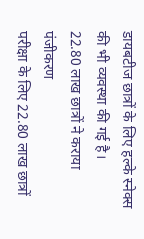डायबटीज छात्रों के लिए हल्के स्नेक्स की भी व्यवस्था की गई है।
22.80 लाख छात्रों ने कराया पंजीकरण
परीक्षा के लिए 22.80 लाख छात्रों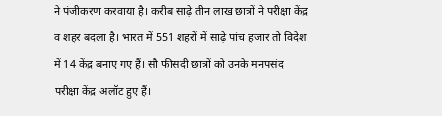ने पंजीकरण करवाया है। करीब साढ़े तीन लाख छात्रों ने परीक्षा केंद्र व शहर बदला है। भारत में 551 शहरों में साढ़े पांच हजार तो विदेश में 14 केंद्र बनाए गए हैं। सौ फीसदी छात्रों को उनके मनपसंद परीक्षा केंद्र अलॉट हुए हैं।